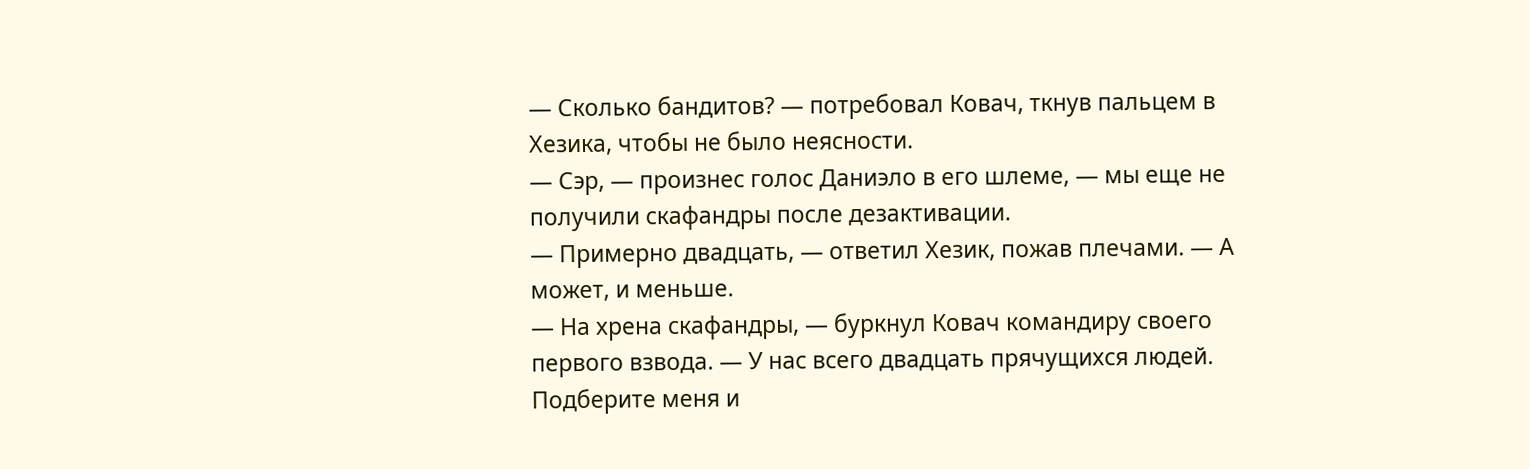— Сколько бандитов? — потребовал Ковач, ткнув пальцем в Хезика, чтобы не было неясности.
— Сэр, — произнес голос Даниэло в его шлеме, — мы еще не получили скафандры после дезактивации.
— Примерно двадцать, — ответил Хезик, пожав плечами. — А может, и меньше.
— На хрена скафандры, — буркнул Ковач командиру своего первого взвода. — У нас всего двадцать прячущихся людей. Подберите меня и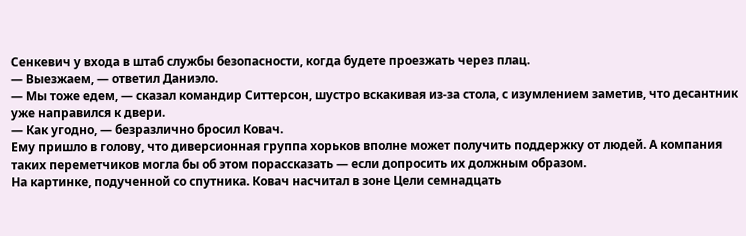Сенкевич у входа в штаб службы безопасности, когда будете проезжать через плац.
— Выезжаем, — ответил Даниэло.
— Мы тоже едем, — сказал командир Ситтерсон, шустро вскакивая из-за стола, с изумлением заметив, что десантник уже направился к двери.
— Как угодно, — безразлично бросил Ковач.
Ему пришло в голову, что диверсионная группа хорьков вполне может получить поддержку от людей. А компания таких переметчиков могла бы об этом порассказать — если допросить их должным образом.
На картинке, подученной со спутника. Ковач насчитал в зоне Цели семнадцать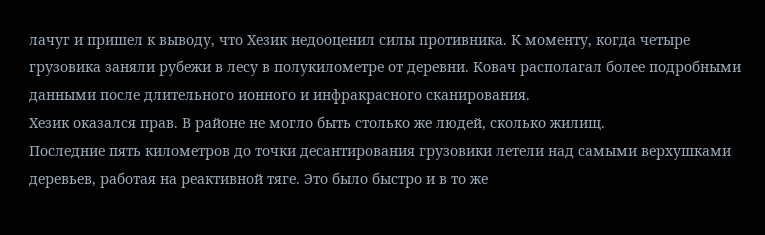лачуг и пришел к выводу, что Хезик недооценил силы противника. К моменту, когда четыре грузовика заняли рубежи в лесу в полукилометре от деревни. Ковач располагал более подробными данными после длительного ионного и инфракрасного сканирования.
Хезик оказался прав. В районе не могло быть столько же людей, сколько жилищ.
Последние пять километров до точки десантирования грузовики летели над самыми верхушками деревьев, работая на реактивной тяге. Это было быстро и в то же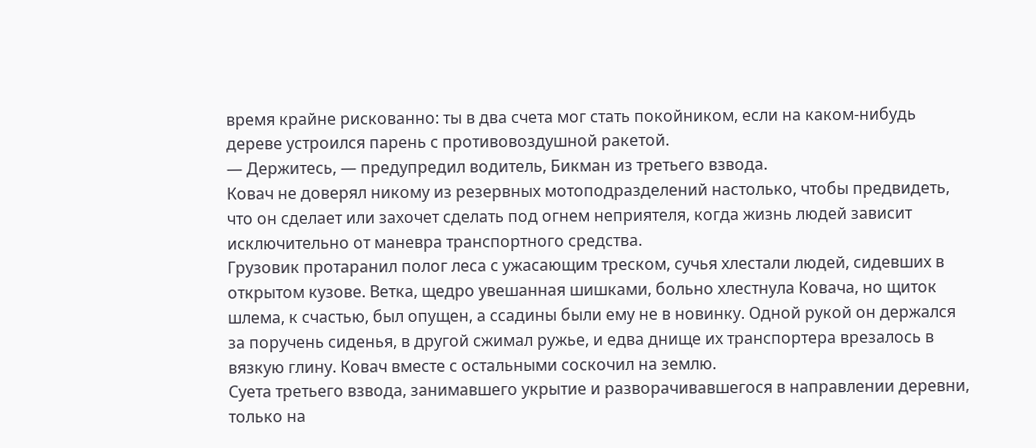время крайне рискованно: ты в два счета мог стать покойником, если на каком-нибудь дереве устроился парень с противовоздушной ракетой.
— Держитесь, — предупредил водитель, Бикман из третьего взвода.
Ковач не доверял никому из резервных мотоподразделений настолько, чтобы предвидеть, что он сделает или захочет сделать под огнем неприятеля, когда жизнь людей зависит исключительно от маневра транспортного средства.
Грузовик протаранил полог леса с ужасающим треском, сучья хлестали людей, сидевших в открытом кузове. Ветка, щедро увешанная шишками, больно хлестнула Ковача, но щиток шлема, к счастью, был опущен, а ссадины были ему не в новинку. Одной рукой он держался за поручень сиденья, в другой сжимал ружье, и едва днище их транспортера врезалось в вязкую глину. Ковач вместе с остальными соскочил на землю.
Суета третьего взвода, занимавшего укрытие и разворачивавшегося в направлении деревни, только на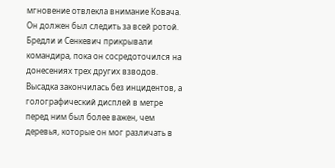мгновение отвлекла внимание Ковача. Он должен был следить за всей ротой.
Бредли и Сенкевич прикрывали командира, пока он сосредоточился на донесениях трех других взводов. Высадка закончилась без инцидентов, а голографический дисплей в метре перед ним был более важен, чем деревья, которые он мог различать в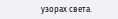узорах света.